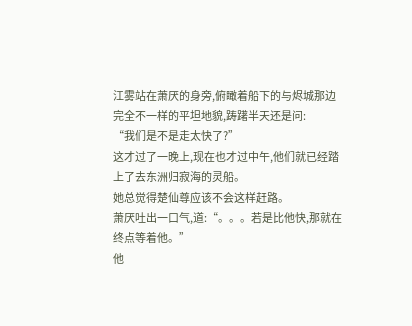江雾站在萧厌的身旁,俯瞰着船下的与烬城那边完全不一样的平坦地貌,踌躇半天还是问:
“我们是不是走太快了?”
这才过了一晚上,现在也才过中午,他们就已经踏上了去东洲归寂海的灵船。
她总觉得楚仙尊应该不会这样赶路。
萧厌吐出一口气,道:“。。。若是比他快,那就在终点等着他。”
他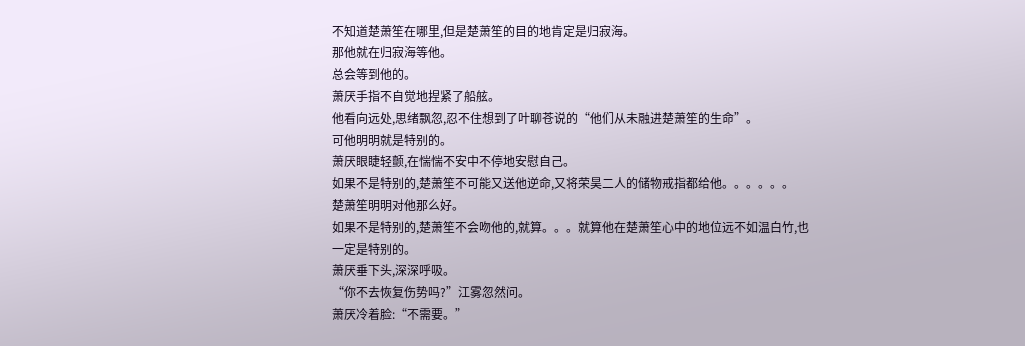不知道楚萧笙在哪里,但是楚萧笙的目的地肯定是归寂海。
那他就在归寂海等他。
总会等到他的。
萧厌手指不自觉地捏紧了船舷。
他看向远处,思绪飘忽,忍不住想到了叶聊苍说的“他们从未融进楚萧笙的生命”。
可他明明就是特别的。
萧厌眼睫轻颤,在惴惴不安中不停地安慰自己。
如果不是特别的,楚萧笙不可能又送他逆命,又将荣昊二人的储物戒指都给他。。。。。。
楚萧笙明明对他那么好。
如果不是特别的,楚萧笙不会吻他的,就算。。。就算他在楚萧笙心中的地位远不如温白竹,也一定是特别的。
萧厌垂下头,深深呼吸。
“你不去恢复伤势吗?”江雾忽然问。
萧厌冷着脸:“不需要。”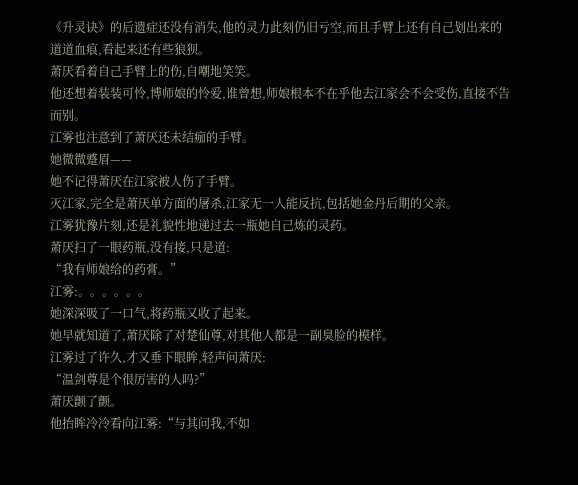《升灵诀》的后遗症还没有消失,他的灵力此刻仍旧亏空,而且手臂上还有自己划出来的道道血痕,看起来还有些狼狈。
萧厌看着自己手臂上的伤,自嘲地笑笑。
他还想着装装可怜,博师娘的怜爱,谁曾想,师娘根本不在乎他去江家会不会受伤,直接不告而别。
江雾也注意到了萧厌还未结痂的手臂。
她微微蹙眉——
她不记得萧厌在江家被人伤了手臂。
灭江家,完全是萧厌单方面的屠杀,江家无一人能反抗,包括她金丹后期的父亲。
江雾犹豫片刻,还是礼貌性地递过去一瓶她自己炼的灵药。
萧厌扫了一眼药瓶,没有接,只是道:
“我有师娘给的药膏。”
江雾:。。。。。。
她深深吸了一口气,将药瓶又收了起来。
她早就知道了,萧厌除了对楚仙尊,对其他人都是一副臭脸的模样。
江雾过了许久,才又垂下眼眸,轻声问萧厌:
“温剑尊是个很厉害的人吗?”
萧厌颤了颤。
他抬眸冷冷看向江雾:“与其问我,不如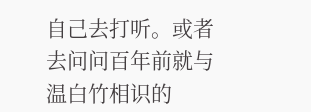自己去打听。或者去问问百年前就与温白竹相识的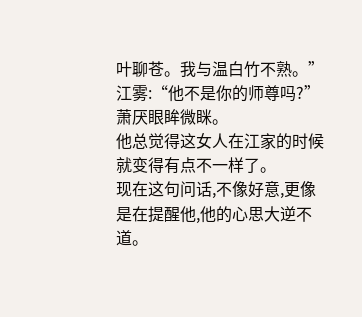叶聊苍。我与温白竹不熟。”
江雾:“他不是你的师尊吗?”
萧厌眼眸微眯。
他总觉得这女人在江家的时候就变得有点不一样了。
现在这句问话,不像好意,更像是在提醒他,他的心思大逆不道。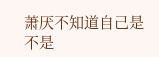萧厌不知道自己是不是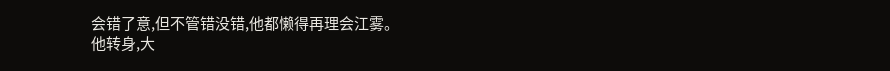会错了意,但不管错没错,他都懒得再理会江雾。
他转身,大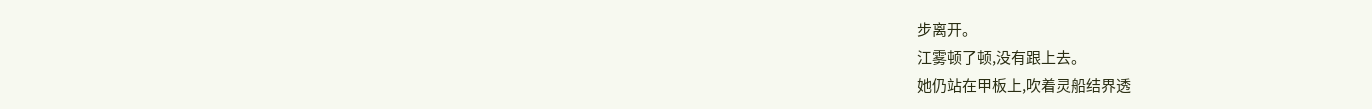步离开。
江雾顿了顿,没有跟上去。
她仍站在甲板上,吹着灵船结界透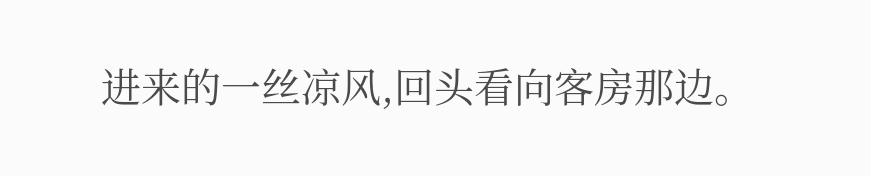进来的一丝凉风,回头看向客房那边。